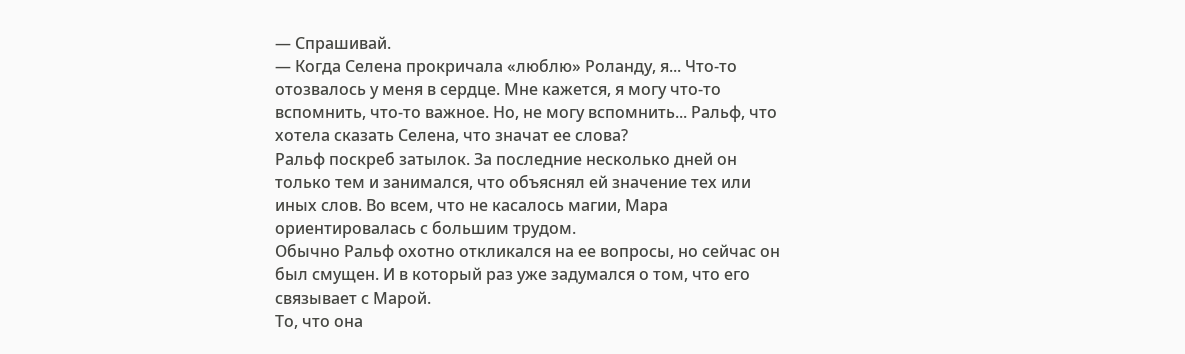— Спрашивай.
— Когда Селена прокричала «люблю» Роланду, я... Что-то отозвалось у меня в сердце. Мне кажется, я могу что-то вспомнить, что-то важное. Но, не могу вспомнить... Ральф, что хотела сказать Селена, что значат ее слова?
Ральф поскреб затылок. За последние несколько дней он только тем и занимался, что объяснял ей значение тех или иных слов. Во всем, что не касалось магии, Мара ориентировалась с большим трудом.
Обычно Ральф охотно откликался на ее вопросы, но сейчас он был смущен. И в который раз уже задумался о том, что его связывает с Марой.
То, что она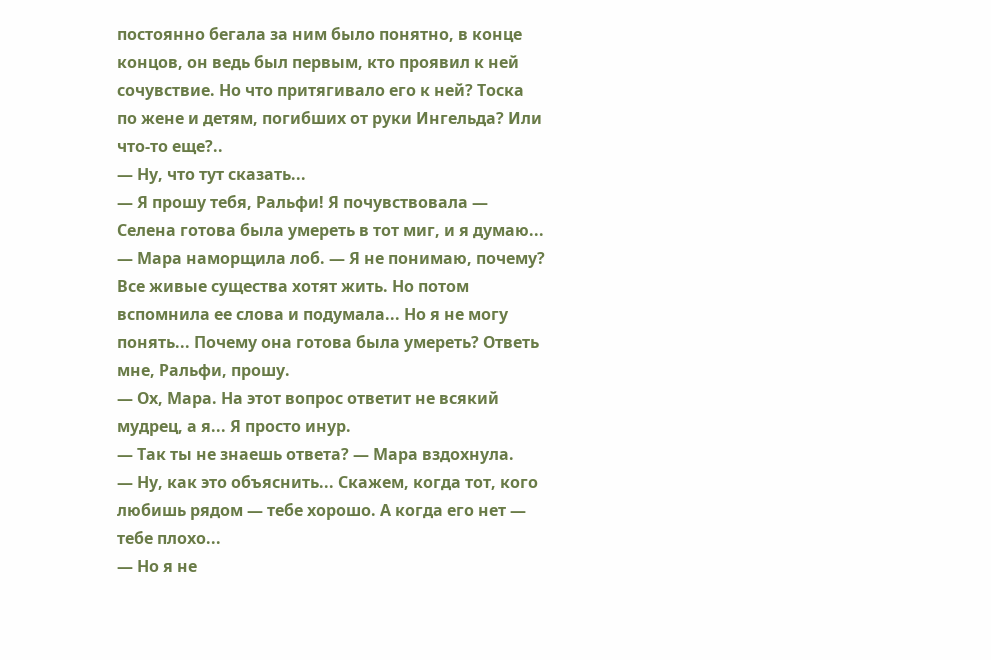постоянно бегала за ним было понятно, в конце концов, он ведь был первым, кто проявил к ней сочувствие. Но что притягивало его к ней? Тоска по жене и детям, погибших от руки Ингельда? Или что-то еще?..
— Ну, что тут сказать...
— Я прошу тебя, Ральфи! Я почувствовала — Селена готова была умереть в тот миг, и я думаю... — Мара наморщила лоб. — Я не понимаю, почему? Все живые существа хотят жить. Но потом вспомнила ее слова и подумала... Но я не могу понять... Почему она готова была умереть? Ответь мне, Ральфи, прошу.
— Ох, Мара. На этот вопрос ответит не всякий мудрец, а я... Я просто инур.
— Так ты не знаешь ответа? — Мара вздохнула.
— Ну, как это объяснить... Скажем, когда тот, кого любишь рядом — тебе хорошо. А когда его нет — тебе плохо...
— Но я не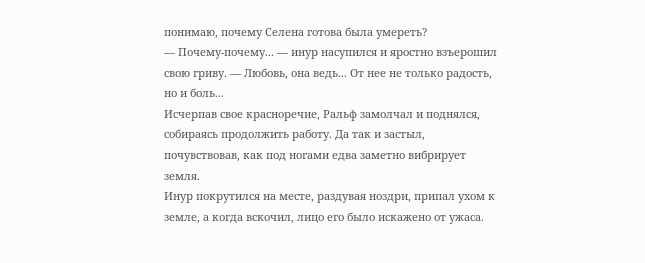понимаю, почему Селена готова была умереть?
— Почему-почему... — инур насупился и яростно взъерошил свою гриву. — Любовь, она ведь... От нее не только радость, но и боль...
Исчерпав свое красноречие, Ральф замолчал и поднялся, собираясь продолжить работу. Да так и застыл, почувствовав, как под ногами едва заметно вибрирует земля.
Инур покрутился на месте, раздувая ноздри, припал ухом к земле, а когда вскочил, лицо его было искажено от ужаса.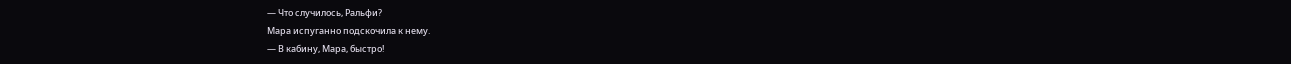— Что случилось, Ральфи?
Мара испуганно подскочила к нему.
— В кабину, Мара, быстро!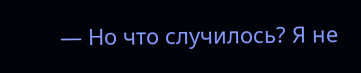— Но что случилось? Я не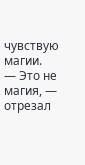чувствую магии.
— Это не магия, — отрезал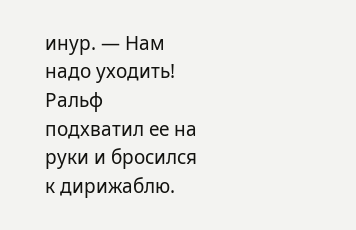инур. — Нам надо уходить!
Ральф подхватил ее на руки и бросился к дирижаблю.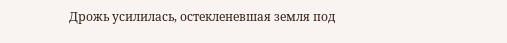Дрожь усилилась, остекленевшая земля под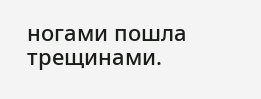ногами пошла трещинами.